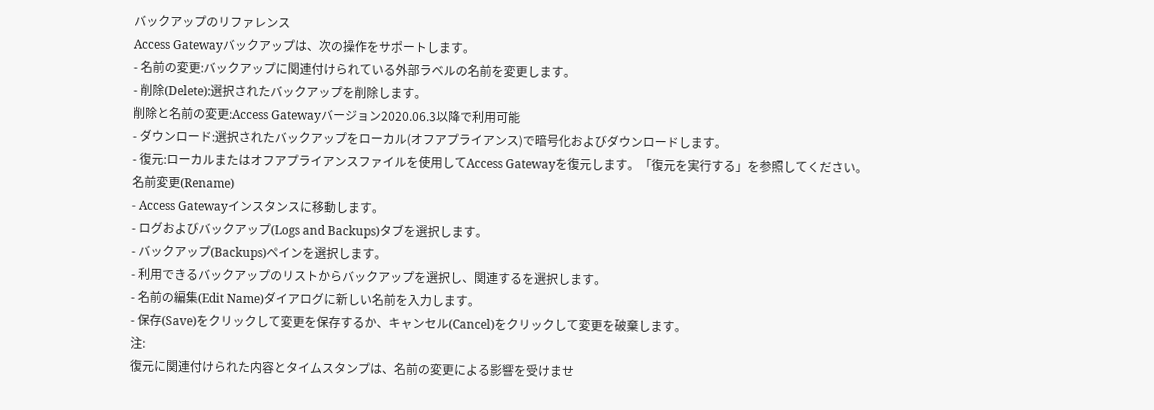バックアップのリファレンス
Access Gatewayバックアップは、次の操作をサポートします。
- 名前の変更:バックアップに関連付けられている外部ラベルの名前を変更します。
- 削除(Delete):選択されたバックアップを削除します。
削除と名前の変更:Access Gatewayバージョン2020.06.3以降で利用可能
- ダウンロード:選択されたバックアップをローカル(オフアプライアンス)で暗号化およびダウンロードします。
- 復元:ローカルまたはオフアプライアンスファイルを使用してAccess Gatewayを復元します。「復元を実行する」を参照してください。
名前変更(Rename)
- Access Gatewayインスタンスに移動します。
- ログおよびバックアップ(Logs and Backups)タブを選択します。
- バックアップ(Backups)ペインを選択します。
- 利用できるバックアップのリストからバックアップを選択し、関連するを選択します。
- 名前の編集(Edit Name)ダイアログに新しい名前を入力します。
- 保存(Save)をクリックして変更を保存するか、キャンセル(Cancel)をクリックして変更を破棄します。
注:
復元に関連付けられた内容とタイムスタンプは、名前の変更による影響を受けませ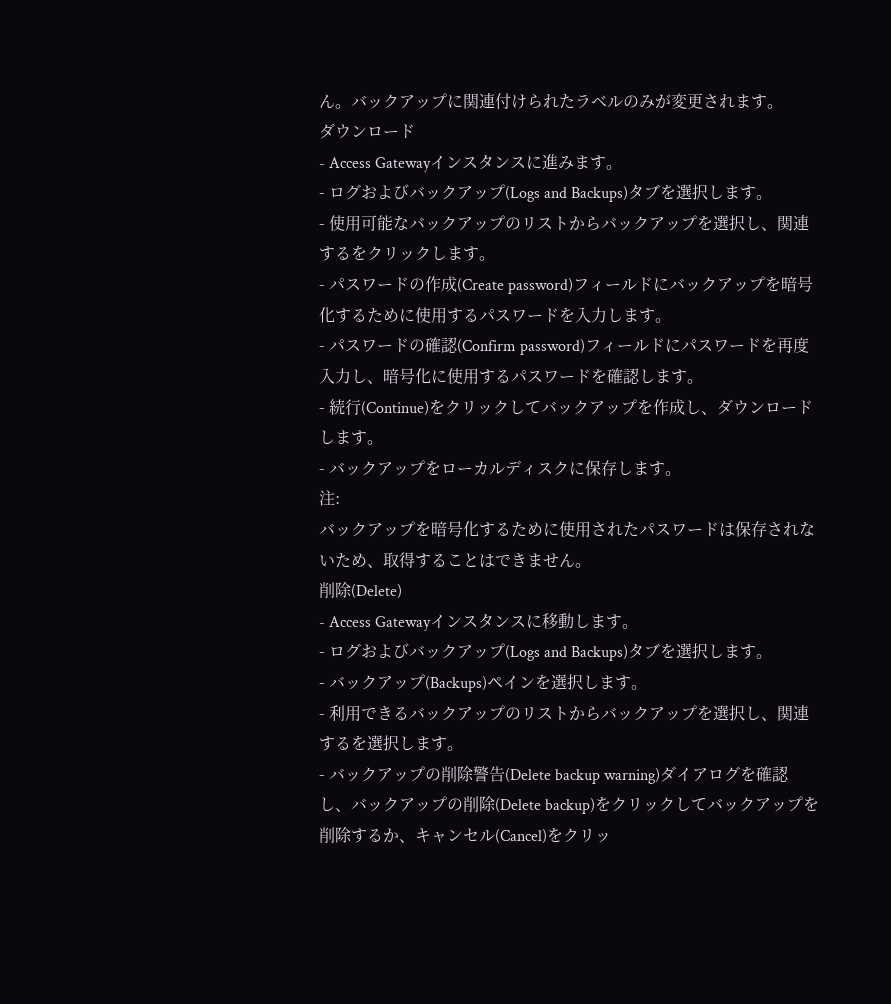ん。バックアップに関連付けられたラベルのみが変更されます。
ダウンロード
- Access Gatewayインスタンスに進みます。
- ログおよびバックアップ(Logs and Backups)タブを選択します。
- 使用可能なバックアップのリストからバックアップを選択し、関連するをクリックします。
- パスワードの作成(Create password)フィールドにバックアップを暗号化するために使用するパスワードを入力します。
- パスワードの確認(Confirm password)フィールドにパスワードを再度入力し、暗号化に使用するパスワードを確認します。
- 続行(Continue)をクリックしてバックアップを作成し、ダウンロードします。
- バックアップをローカルディスクに保存します。
注:
バックアップを暗号化するために使用されたパスワードは保存されないため、取得することはできません。
削除(Delete)
- Access Gatewayインスタンスに移動します。
- ログおよびバックアップ(Logs and Backups)タブを選択します。
- バックアップ(Backups)ペインを選択します。
- 利用できるバックアップのリストからバックアップを選択し、関連するを選択します。
- バックアップの削除警告(Delete backup warning)ダイアログを確認し、バックアップの削除(Delete backup)をクリックしてバックアップを削除するか、キャンセル(Cancel)をクリッ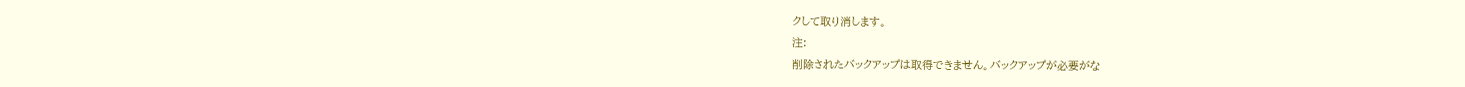クして取り消します。
注:
削除されたバックアップは取得できません。バックアップが必要がな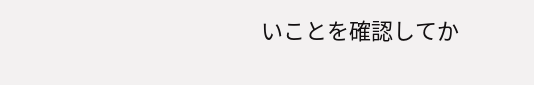いことを確認してか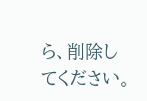ら、削除してください。